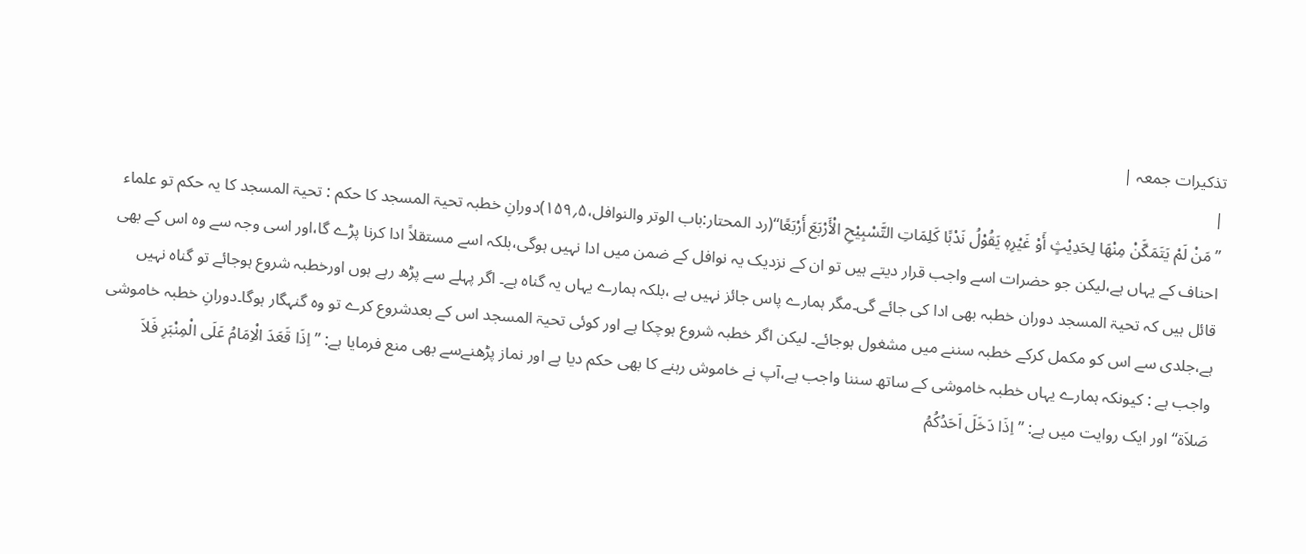تذکیرات جمعہ |
|
’’مَنْ لَمْ يَتَمَكَّنْ مِنْهَا لِحَدِيْثٍ أَوْ غَيْرِهٖ يَقُوْلُ نَدْبًا كَلِمَاتِ التَّسْبِيْحِ الْأَرْبَعَ أَرْبَعًا‘‘(رد المحتار:باب الوتر والنوافل،۵؍۱۵۹)دورانِ خطبہ تحیۃ المسجد کا حکم : تحیۃ المسجد کا یہ حکم تو علماء احناف کے یہاں ہے،لیکن جو حضرات اسے واجب قرار دیتے ہیں تو ان کے نزدیک یہ نوافل کے ضمن میں ادا نہیں ہوگی،بلکہ اسے مستقلاً ادا کرنا پڑے گا،اور اسی وجہ سے وہ اس کے بھی قائل ہیں کہ تحیۃ المسجد دوران خطبہ بھی ادا کی جائے گی۔مگر ہمارے پاس جائز نہیں ہے ،بلکہ ہمارے یہاں یہ گناہ ہے۔ اگر پہلے سے پڑھ رہے ہوں اورخطبہ شروع ہوجائے تو گناہ نہیں ہے،جلدی سے اس کو مکمل کرکے خطبہ سننے میں مشغول ہوجائے۔ لیکن اگر خطبہ شروع ہوچکا ہے اور کوئی تحیۃ المسجد اس کے بعدشروع کرے تو وہ گنہگار ہوگا۔دورانِ خطبہ خاموشی واجب ہے : کیونکہ ہمارے یہاں خطبہ خاموشی کے ساتھ سننا واجب ہے،آپ نے خاموش رہنے کا بھی حکم دیا ہے اور نماز پڑھنےسے بھی منع فرمایا ہے: ’’اِذَا قَعَدَ الْاِمَامُ عَلَى الْمِنْبَرِ فَلاَ صَلاَة‘‘اور ایک روایت میں ہے: ’’اِذَا دَخَلَ اَحَدُكُمُ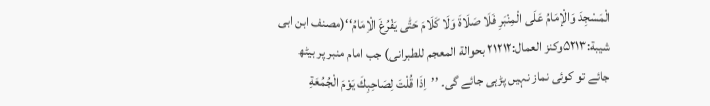الْمَسْجِدَ وَالْإمَامُ عَلَى الْمِنْبَرِ فَلَا صَلَاةَ وَلَا كَلَامَ حَتّٰى يَفْرُغَ الْاِمَامُ‘‘(مصنف ابن ابی شیبة:۵۲۱۳وکنز العمال:۲۱۲۱۲ بحوالة المعجم للطبرانی) جب امام منبر پر بیٹھ جائے تو کوئی نماز نہیں پڑہی جائے گی۔ ’’اِذَا قُلْتَ لِصَاحِبِكَ يَوْمَ الْجُمُعَةِ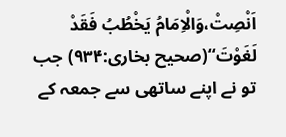اَنْصِتْ،وَالْاِمَامُ يَخْطُبُ فَقَدْ لَغَوْتَ‘‘(صحیح بخاری:۹۳۴) جب تو نے اپنے ساتھی سے جمعہ کے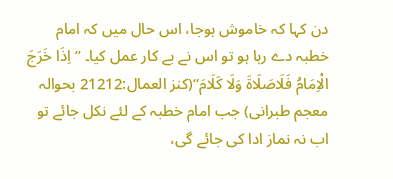دن کہا کہ خاموش ہوجا، اس حال میں کہ امام خطبہ دے رہا ہو تو اس نے بے کار عمل کیا۔ ’’اِذَا خَرَجَ الْاِمَامُ فَلَاصَلَاۃَ وَلَا کَلَامَ‘‘(کنز العمال:21212 بحوالہ معجم طبرانی) جب امام خطبہ کے لئے نکل جائے تو اب نہ نماز ادا کی جائے گی،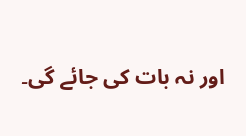اور نہ بات کی جائے گی۔